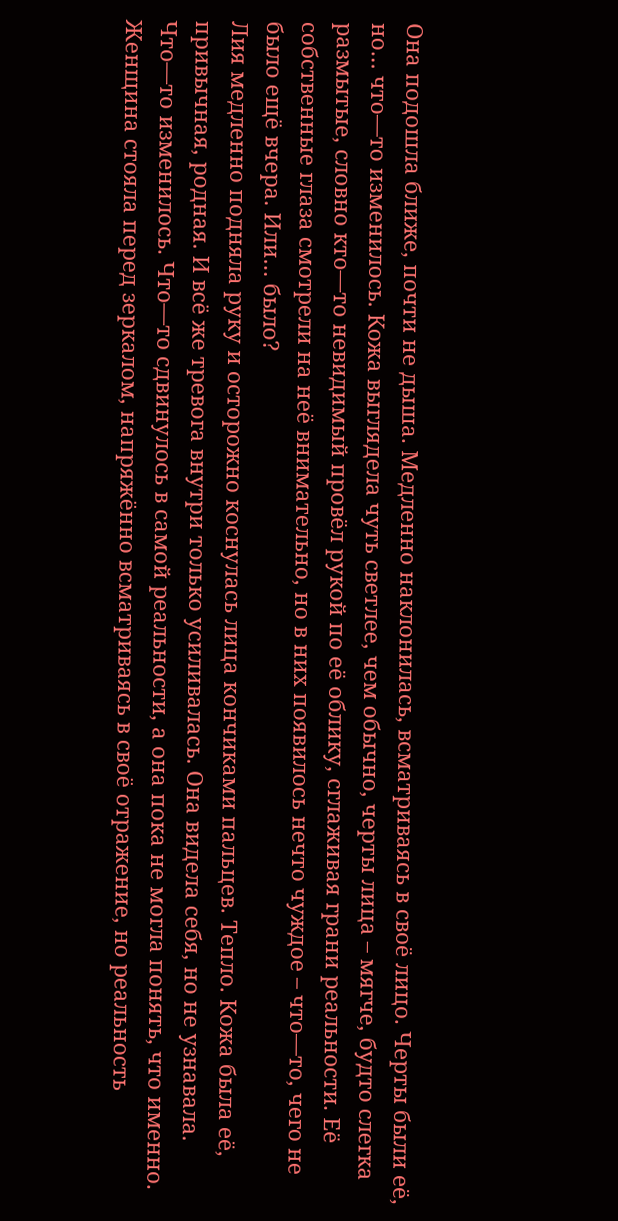Она подошла ближе, почти не дыша. Медленно наклонилась, всматриваясь в своё лицо. Черты были её, но… что—то изменилось. Кожа выглядела чуть светлее, чем обычно, черты лица – мягче, будто слегка размытые, словно кто—то невидимый провёл рукой по её облику, сглаживая грани реальности. Её собственные глаза смотрели на неё внимательно, но в них появилось нечто чуждое – что—то, чего не было ещё вчера. Или… было?
Лия медленно подняла руку и осторожно коснулась лица кончиками пальцев. Тепло. Кожа была её, привычная, родная. И всё же тревога внутри только усиливалась. Она видела себя, но не узнавала. Что—то изменилось. Что—то сдвинулось в самой реальности, а она пока не могла понять, что именно.
Женщина стояла перед зеркалом, напряжённо всматриваясь в своё отражение, но реальность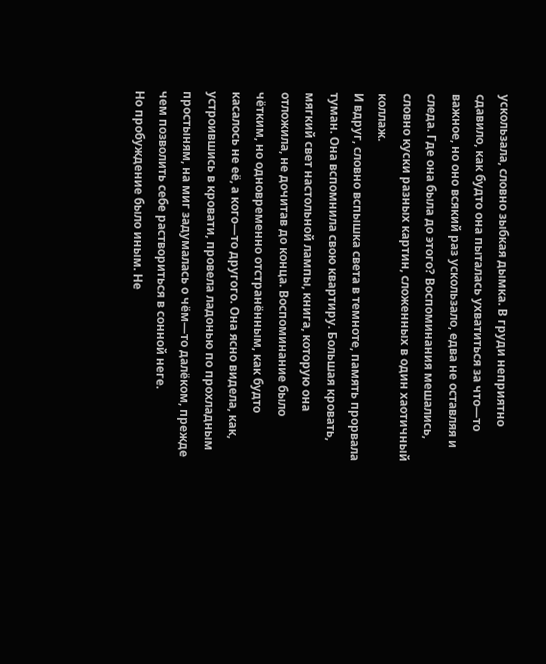ускользала, словно зыбкая дымка. В груди неприятно сдавило, как будто она пыталась ухватиться за что—то важное, но оно всякий раз ускользало, едва не оставляя и следа. Где она была до этого? Воспоминания мешались, словно куски разных картин, сложенных в один хаотичный коллаж.
И вдруг, словно вспышка света в темноте, память прорвала туман. Она вспомнила свою квартиру. Большая кровать, мягкий свет настольной лампы, книга, которую она отложила, не дочитав до конца. Воспоминание было чётким, но одновременно отстранённым, как будто касалось не её, а кого—то другого. Она ясно видела, как, устроившись в кровати, провела ладонью по прохладным простыням, на миг задумалась о чём—то далёком, прежде чем позволить себе раствориться в сонной неге.
Но пробуждение было иным. Не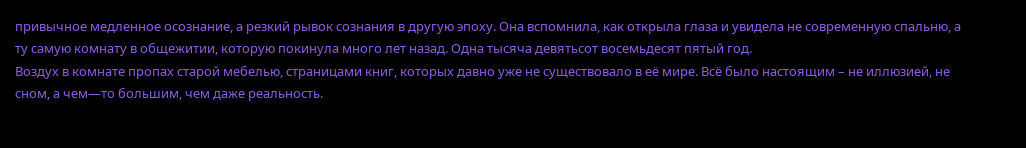привычное медленное осознание, а резкий рывок сознания в другую эпоху. Она вспомнила, как открыла глаза и увидела не современную спальню, а ту самую комнату в общежитии, которую покинула много лет назад. Одна тысяча девятьсот восемьдесят пятый год.
Воздух в комнате пропах старой мебелью, страницами книг, которых давно уже не существовало в её мире. Всё было настоящим – не иллюзией, не сном, а чем—то большим, чем даже реальность.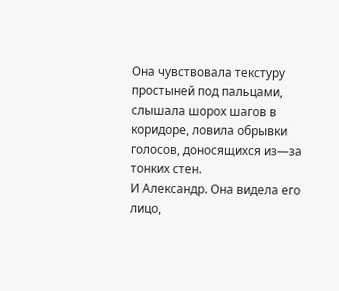Она чувствовала текстуру простыней под пальцами, слышала шорох шагов в коридоре, ловила обрывки голосов, доносящихся из—за тонких стен.
И Александр. Она видела его лицо,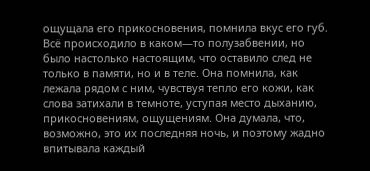ощущала его прикосновения, помнила вкус его губ. Всё происходило в каком—то полузабвении, но было настолько настоящим, что оставило след не только в памяти, но и в теле. Она помнила, как лежала рядом с ним, чувствуя тепло его кожи, как слова затихали в темноте, уступая место дыханию, прикосновениям, ощущениям. Она думала, что, возможно, это их последняя ночь, и поэтому жадно впитывала каждый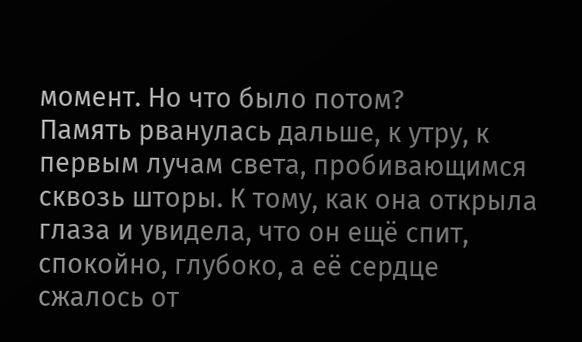момент. Но что было потом?
Память рванулась дальше, к утру, к первым лучам света, пробивающимся сквозь шторы. К тому, как она открыла глаза и увидела, что он ещё спит, спокойно, глубоко, а её сердце сжалось от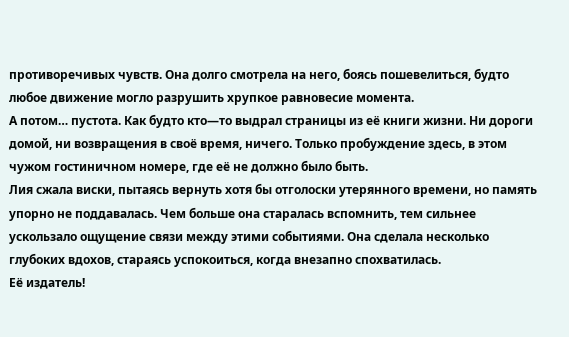противоречивых чувств. Она долго смотрела на него, боясь пошевелиться, будто любое движение могло разрушить хрупкое равновесие момента.
А потом… пустота. Как будто кто—то выдрал страницы из её книги жизни. Ни дороги домой, ни возвращения в своё время, ничего. Только пробуждение здесь, в этом чужом гостиничном номере, где её не должно было быть.
Лия сжала виски, пытаясь вернуть хотя бы отголоски утерянного времени, но память упорно не поддавалась. Чем больше она старалась вспомнить, тем сильнее ускользало ощущение связи между этими событиями. Она сделала несколько глубоких вдохов, стараясь успокоиться, когда внезапно спохватилась.
Её издатель!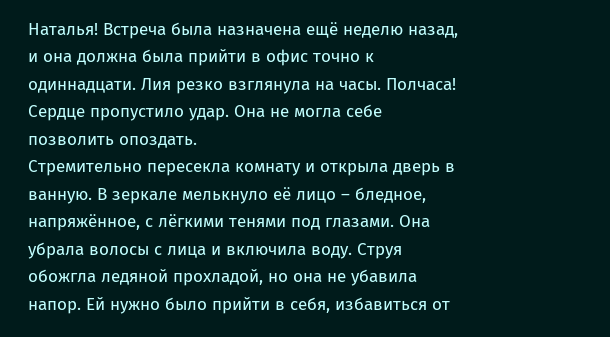Наталья! Встреча была назначена ещё неделю назад, и она должна была прийти в офис точно к одиннадцати. Лия резко взглянула на часы. Полчаса! Сердце пропустило удар. Она не могла себе позволить опоздать.
Стремительно пересекла комнату и открыла дверь в ванную. В зеркале мелькнуло её лицо – бледное, напряжённое, с лёгкими тенями под глазами. Она убрала волосы с лица и включила воду. Струя обожгла ледяной прохладой, но она не убавила напор. Ей нужно было прийти в себя, избавиться от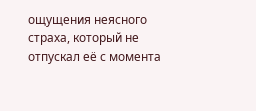ощущения неясного страха, который не отпускал её с момента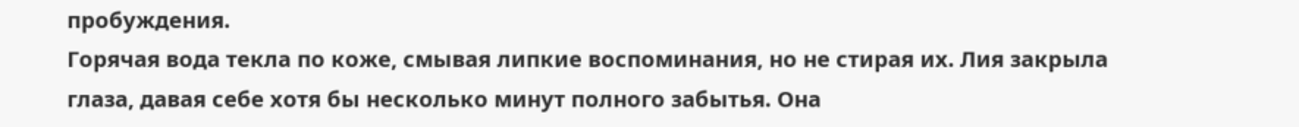пробуждения.
Горячая вода текла по коже, смывая липкие воспоминания, но не стирая их. Лия закрыла глаза, давая себе хотя бы несколько минут полного забытья. Она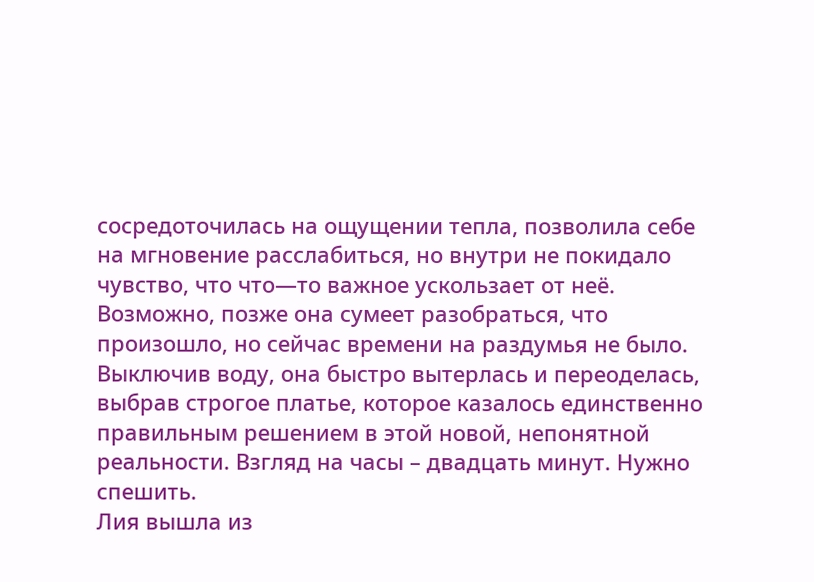сосредоточилась на ощущении тепла, позволила себе на мгновение расслабиться, но внутри не покидало чувство, что что—то важное ускользает от неё. Возможно, позже она сумеет разобраться, что произошло, но сейчас времени на раздумья не было.
Выключив воду, она быстро вытерлась и переоделась, выбрав строгое платье, которое казалось единственно правильным решением в этой новой, непонятной реальности. Взгляд на часы – двадцать минут. Нужно спешить.
Лия вышла из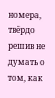номера, твёрдо решив не думать о том, как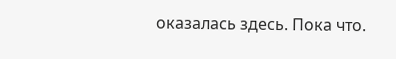оказалась здесь. Пока что.